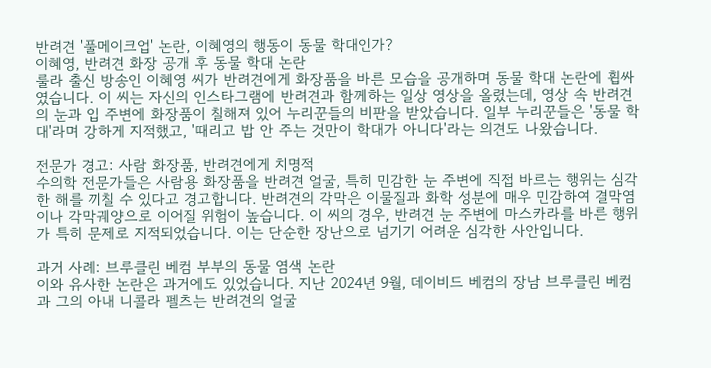반려견 '풀메이크업' 논란, 이혜영의 행동이 동물 학대인가?
이혜영, 반려견 화장 공개 후 동물 학대 논란
룰라 출신 방송인 이혜영 씨가 반려견에게 화장품을 바른 모습을 공개하며 동물 학대 논란에 휩싸였습니다. 이 씨는 자신의 인스타그램에 반려견과 함께하는 일상 영상을 올렸는데, 영상 속 반려견의 눈과 입 주변에 화장품이 칠해져 있어 누리꾼들의 비판을 받았습니다. 일부 누리꾼들은 '동물 학대'라며 강하게 지적했고, '때리고 밥 안 주는 것만이 학대가 아니다'라는 의견도 나왔습니다.

전문가 경고: 사람 화장품, 반려견에게 치명적
수의학 전문가들은 사람용 화장품을 반려견 얼굴, 특히 민감한 눈 주변에 직접 바르는 행위는 심각한 해를 끼칠 수 있다고 경고합니다. 반려견의 각막은 이물질과 화학 성분에 매우 민감하여 결막염이나 각막궤양으로 이어질 위험이 높습니다. 이 씨의 경우, 반려견 눈 주변에 마스카라를 바른 행위가 특히 문제로 지적되었습니다. 이는 단순한 장난으로 넘기기 어려운 심각한 사안입니다.

과거 사례: 브루클린 베컴 부부의 동물 염색 논란
이와 유사한 논란은 과거에도 있었습니다. 지난 2024년 9월, 데이비드 베컴의 장남 브루클린 베컴과 그의 아내 니콜라 펠츠는 반려견의 얼굴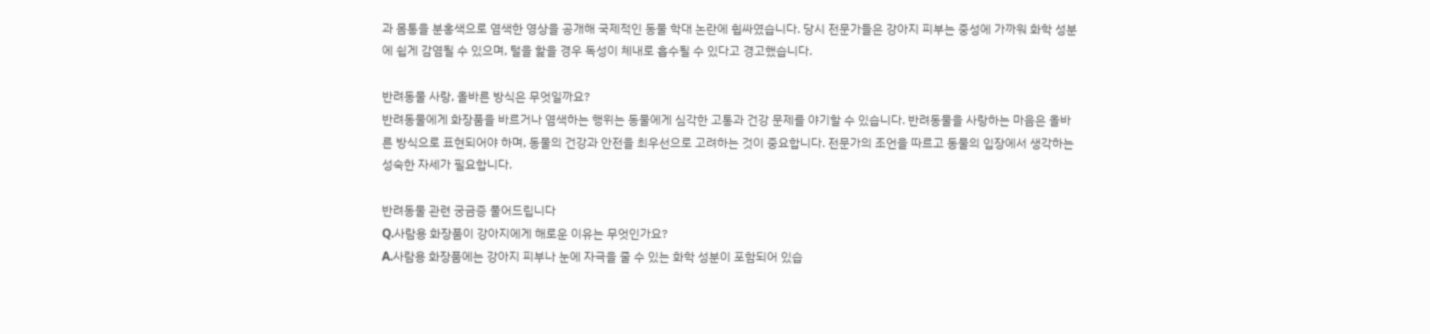과 몸통을 분홍색으로 염색한 영상을 공개해 국제적인 동물 학대 논란에 휩싸였습니다. 당시 전문가들은 강아지 피부는 중성에 가까워 화학 성분에 쉽게 감염될 수 있으며, 털을 핥을 경우 독성이 체내로 흡수될 수 있다고 경고했습니다.

반려동물 사랑, 올바른 방식은 무엇일까요?
반려동물에게 화장품을 바르거나 염색하는 행위는 동물에게 심각한 고통과 건강 문제를 야기할 수 있습니다. 반려동물을 사랑하는 마음은 올바른 방식으로 표현되어야 하며, 동물의 건강과 안전을 최우선으로 고려하는 것이 중요합니다. 전문가의 조언을 따르고 동물의 입장에서 생각하는 성숙한 자세가 필요합니다.

반려동물 관련 궁금증 풀어드립니다
Q.사람용 화장품이 강아지에게 해로운 이유는 무엇인가요?
A.사람용 화장품에는 강아지 피부나 눈에 자극을 줄 수 있는 화학 성분이 포함되어 있습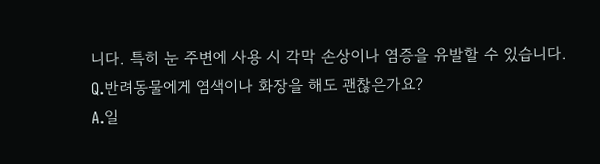니다. 특히 눈 주변에 사용 시 각막 손상이나 염증을 유발할 수 있습니다.
Q.반려동물에게 염색이나 화장을 해도 괜찮은가요?
A.일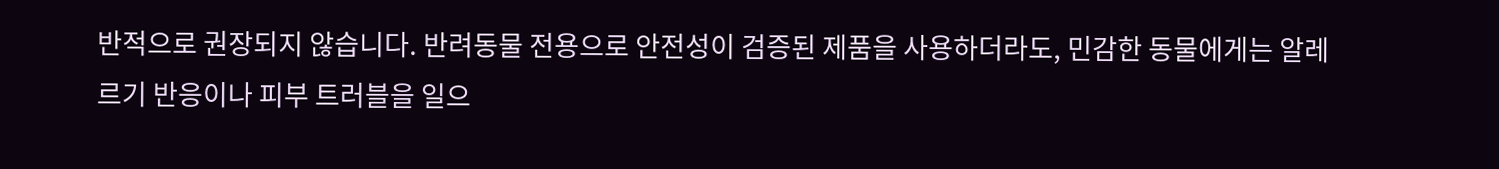반적으로 권장되지 않습니다. 반려동물 전용으로 안전성이 검증된 제품을 사용하더라도, 민감한 동물에게는 알레르기 반응이나 피부 트러블을 일으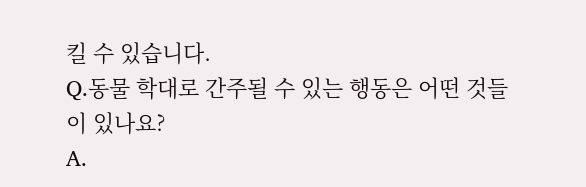킬 수 있습니다.
Q.동물 학대로 간주될 수 있는 행동은 어떤 것들이 있나요?
A.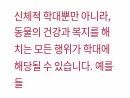신체적 학대뿐만 아니라, 동물의 건강과 복지를 해치는 모든 행위가 학대에 해당될 수 있습니다. 예를 들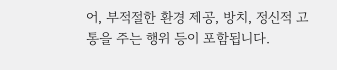어, 부적절한 환경 제공, 방치, 정신적 고통을 주는 행위 등이 포함됩니다.